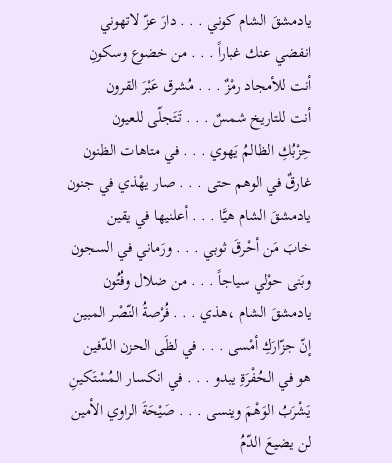يادمشقَ الشام كوني . . . دارَ عزّ لاتهوني
انفضي عنك غباراً . . . من خضوع وسكونِ
أنت للأمجاد رمْزٌ . . . مُشرق عَبْرَ القرون
أنت للتاريخ شمسٌ . . . تَتَجلّى للعيون
حِزْبُكِ الظالمُ يَهوي . . . في متاهات الظنون
غارقٌ في الوهم حتى . . . صار يهْذي في جنون
يادمشقَ الشام هيَّا . . . أعلنيها في يقين
خابَ مَن أحْرقَ ثوبي . . . ورَماني في السجون
وبَنى حوْلي سياجاً . . . من ضلال وفُتُون
يادمشقَ الشام ،هذي . . . فُرْصةُ النّصْر المبين
إنّ جزّارَكِ أمْسى . . . في لظَى الحزن الدّفين
هو في الحُفْرَةِ يبدو . . . في انكسار المُسْتَكينِ
يَشْرَبُ الوَهْمَ وينسى . . . صَيْحَةَ الراوي الأمين
لن يضيعَ الدّمُ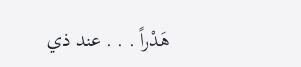هَدْراً . . . عند ذي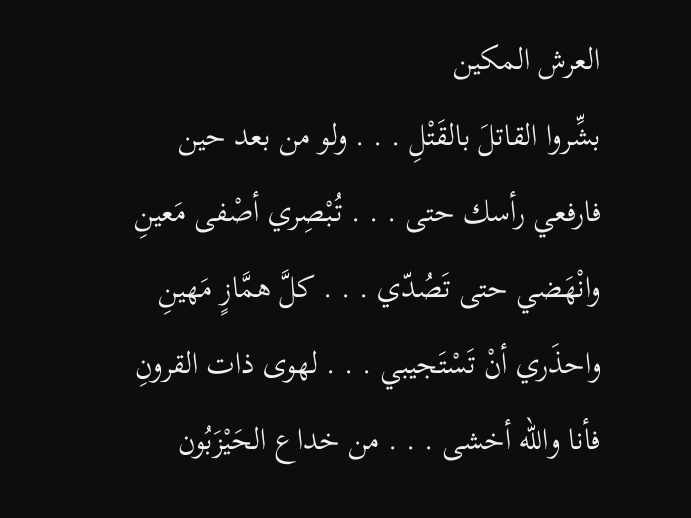العرش المكين
بشِّروا القاتلَ بالقَتْلِ . . . ولو من بعد حين
فارفعي رأسك حتى . . . تُبْصِري أصْفى مَعينِ
وانْهَضي حتى تَصُدّي . . . كلَّ همَّازٍ مَهينِ
واحذَري أنْ تَسْتَجيبي . . . لهوى ذات القرونِ
فأنا والله أخشى . . . من خداع الحَيْزَبُون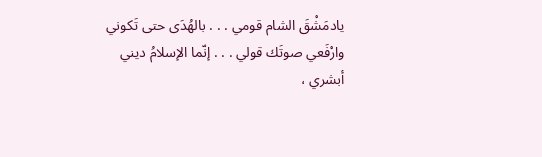يادمَشْقَ الشام قومي . . . بالهُدَى حتى تَكوني
وارْفَعي صوتَك قولي . . . إنّما الإسلامُ ديني
أبشري ،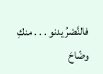فالنَّصْرُ يدنو . . . منكِ وضّاحَ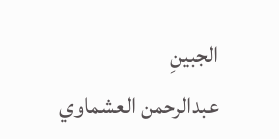الجبينِ
عبدالرحمن العشماوي